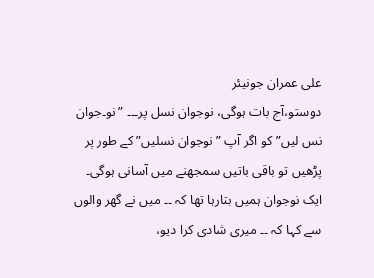علی عمران جونیئر
دوستو،آج بات ہوگی، نوجوان نسل پر۔۔۔ ”نو۔جوان نس لیں”کو اگر آپ ”نوجوان نسلیں” کے طور پر پڑھیں تو باقی باتیں سمجھنے میں آسانی ہوگی۔ ایک نوجوان ہمیں بتارہا تھا کہ ۔۔ میں نے گھر والوں سے کہا کہ ۔۔ میری شادی کرا دیو،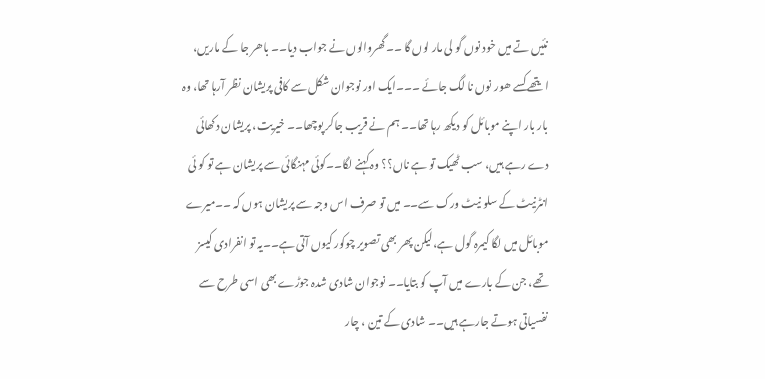نئیں تے میں خود نوں گو لی مار لوں گا ۔۔گھروالوں نے جواب دیا۔۔ باھر جا کے ماریں، ایتھے کسے ھور نوں نا لگ جائے ۔۔۔ایک اور نوجوان شکل سے کافی پریشان نظر آرہا تھا، وہ بار بار اپنے موبائل کو دیکھ رہا تھا۔۔ ہم نے قریب جاکر پوچھا۔۔ خیریت، پریشان دکھائی دے رہے ہیں، سب ٹھیک تو ہے ناں؟؟ وہ کہنے لگا۔۔کوئی مہنگائی سے پریشان ہے تو کو ئی انٹرنیٹ کے سلو نیٹ ورک سے۔۔ میں تو صرف اس وجہ سے پریشان ہوں کہ ۔۔میرے موبائل میں لگا کیمرہ گول ہے،لیکن پھر بھی تصویر چوکور کیوں آتی ہے۔۔یہ تو انفرادی کیسز تھے، جن کے بارے میں آپ کو بتایا۔۔ نوجوان شادی شدہ جوڑے بھی اسی طرح سے نفسیاتی ہوتے جارہے ہیں۔۔ شادی کے تین ، چار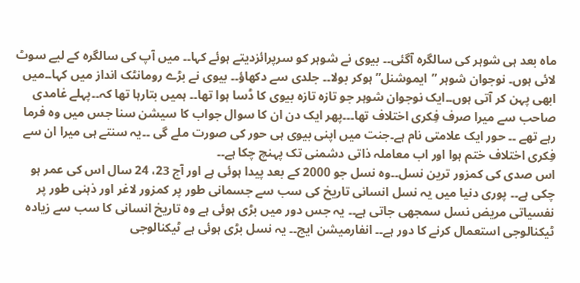ماہ بعد ہی شوہر کی سالگرہ آگئی۔۔ بیوی نے شوہر کو سرپرائزدیتے ہوئے کہا۔۔ میں آپ کی سالگرہ کے لیے سوٹ لائی ہوں۔ نوجوان شوہر ”ایموشنل” ہوکر بولا۔۔ جلدی سے دکھاؤ۔۔ بیوی نے بڑے رومانٹک انداز میں کہا۔۔میں ابھی پہن کر آتی ہوں۔۔ایک نوجوان شوہر جو تازہ تازہ بیوی کا ڈسا ہوا تھا۔۔ ہمیں بتارہا تھا کہ۔۔پہلے غامدی صاحب سے میرا صرف فِکری اختلاف تھا۔۔۔پھر ایک دن ان کا سوال جواب کا سیشن سنا جس میں وہ فرما رہے تھے ۔۔ حور ایک علامتی نام ہے۔جنت میں اپنی بیوی ہی حور کی صورت ملے گی ۔۔یہ سنتے ہی میرا ان سے فِکری اختلاف ختم ہوا اور اب معاملہ ذاتی دشمنی تک پہنچ چکا ہے۔۔
اس صدی کی کمزور ترین نسل۔۔وہ نسل جو 2000 کے بعد پیدا ہوئی ہے اور آج 23، 24 سال اس کی عمر ہو چکی ہے۔۔ پوری دنیا میں یہ نسل انسانی تاریخ کی سب سے جسمانی طور پر کمزور لاغر اور ذہنی طور پر نفسیاتی مریض نسل سمجھی جاتی ہے۔۔ یہ جس دور میں بڑی ہوئی ہے وہ تاریخ انسانی کا سب سے زیادہ ٹیکنالوجی استعمال کرنے کا دور ہے۔۔ انفارمیشن ایج۔۔ یہ نسل بڑی ہوئی ہے ٹیکنالوجی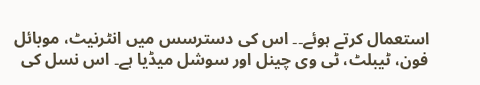استعمال کرتے ہوئے۔۔ اس کی دسترسس میں انٹرنیٹ، موبائل فون، ٹیبلٹ، ٹی وی چینل اور سوشل میڈیا ہے۔ اس نسل کی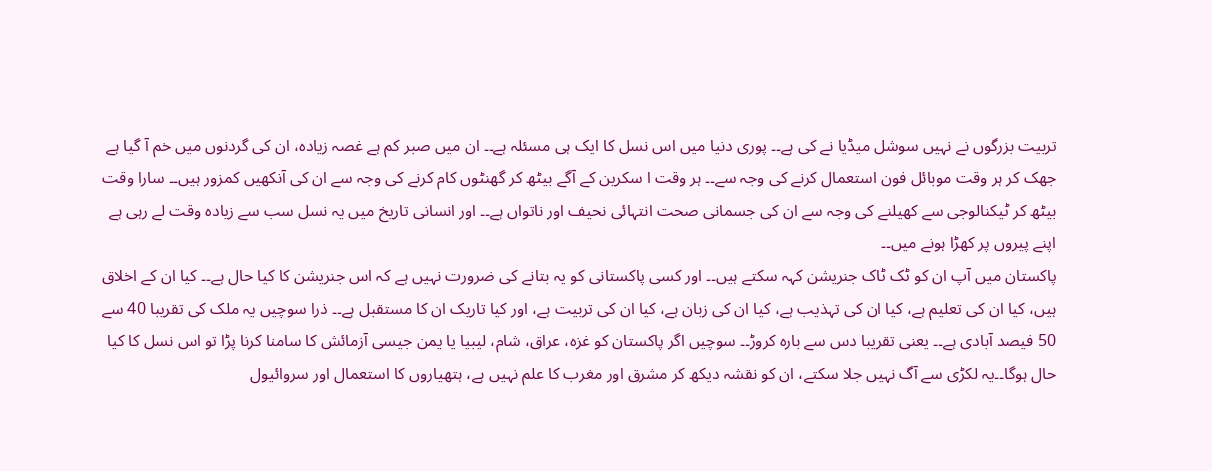تربیت بزرگوں نے نہیں سوشل میڈیا نے کی ہے۔۔ پوری دنیا میں اس نسل کا ایک ہی مسئلہ ہے۔۔ ان میں صبر کم ہے غصہ زیادہ، ان کی گردنوں میں خم آ گیا ہے جھک کر ہر وقت موبائل فون استعمال کرنے کی وجہ سے۔۔ ہر وقت ا سکرین کے آگے بیٹھ کر گھنٹوں کام کرنے کی وجہ سے ان کی آنکھیں کمزور ہیں۔۔ سارا وقت بیٹھ کر ٹیکنالوجی سے کھیلنے کی وجہ سے ان کی جسمانی صحت انتہائی نحیف اور ناتواں ہے۔۔ اور انسانی تاریخ میں یہ نسل سب سے زیادہ وقت لے رہی ہے اپنے پیروں پر کھڑا ہونے میں۔۔
پاکستان میں آپ ان کو ٹک ٹاک جنریشن کہہ سکتے ہیں۔۔ اور کسی پاکستانی کو یہ بتانے کی ضرورت نہیں ہے کہ اس جنریشن کا کیا حال ہے۔۔ کیا ان کے اخلاق ہیں، کیا ان کی تعلیم ہے، کیا ان کی تہذیب ہے، کیا ان کی زبان ہے، کیا ان کی تربیت ہے، اور کیا تاریک ان کا مستقبل ہے۔۔ ذرا سوچیں یہ ملک کی تقریبا 40 سے 50 فیصد آبادی ہے۔۔ یعنی تقریبا دس سے بارہ کروڑ۔۔ سوچیں اگر پاکستان کو غزہ، عراق، شام، لیبیا یا یمن جیسی آزمائش کا سامنا کرنا پڑا تو اس نسل کا کیا حال ہوگا۔۔یہ لکڑی سے آگ نہیں جلا سکتے، ان کو نقشہ دیکھ کر مشرق اور مغرب کا علم نہیں ہے، ہتھیاروں کا استعمال اور سروائیول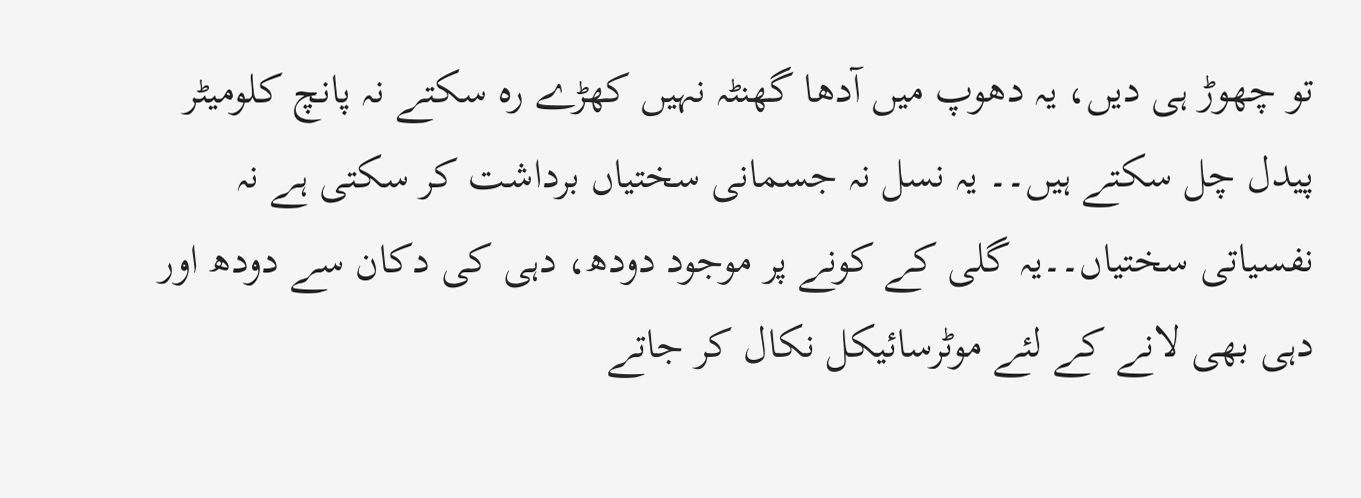تو چھوڑ ہی دیں، یہ دھوپ میں آدھا گھنٹہ نہیں کھڑے رہ سکتے نہ پانچ کلومیٹر پیدل چل سکتے ہیں۔۔ یہ نسل نہ جسمانی سختیاں برداشت کر سکتی ہے نہ نفسیاتی سختیاں۔۔یہ گلی کے کونے پر موجود دودھ، دہی کی دکان سے دودھ اور دہی بھی لانے کے لئے موٹرسائیکل نکال کر جاتے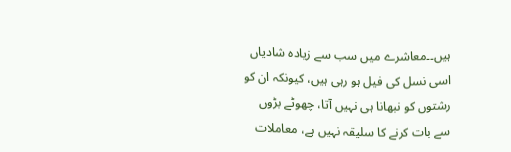ہیں۔۔معاشرے میں سب سے زیادہ شادیاں اسی نسل کی فیل ہو رہی ہیں، کیونکہ ان کو رشتوں کو نبھانا ہی نہیں آتا، چھوٹے بڑوں سے بات کرنے کا سلیقہ نہیں ہے، معاملات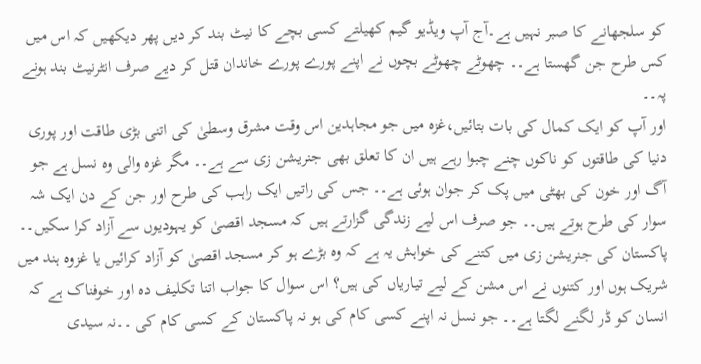کو سلجھانے کا صبر نہیں ہے۔آج آپ ویڈیو گیم کھیلتے کسی بچے کا نیٹ بند کر دیں پھر دیکھیں کہ اس میں کس طرح جن گھستا ہے۔۔ چھوٹے چھوٹے بچوں نے اپنے پورے پورے خاندان قتل کر دیے صرف انٹرنیٹ بند ہونے پہ۔۔
اور آپ کو ایک کمال کی بات بتائیں،غزہ میں جو مجاہدین اس وقت مشرق وسطیٰ کی اتنی بڑی طاقت اور پوری دنیا کی طاقتوں کو ناکوں چنے چبوا رہے ہیں ان کا تعلق بھی جنریشن زی سے ہے۔۔ مگر غزہ والی وہ نسل ہے جو آگ اور خون کی بھٹی میں پک کر جوان ہوئی ہے۔۔ جس کی راتیں ایک راہب کی طرح اور جن کے دن ایک شہ سوار کی طرح ہوتے ہیں۔۔ جو صرف اس لیے زندگی گزارتے ہیں کہ مسجد اقصیٰ کو یہودیوں سے آزاد کرا سکیں۔۔ پاکستان کی جنریشن زی میں کتنے کی خواہش یہ ہے کہ وہ بڑے ہو کر مسجد اقصیٰ کو آزاد کرائیں یا غزوہ ہند میں شریک ہوں اور کتنوں نے اس مشن کے لیے تیاریاں کی ہیں؟ اس سوال کا جواب اتنا تکلیف دہ اور خوفناک ہے کہ انسان کو ڈر لگنے لگتا ہے۔۔ جو نسل نہ اپنے کسی کام کی ہو نہ پاکستان کے کسی کام کی ۔۔نہ سیدی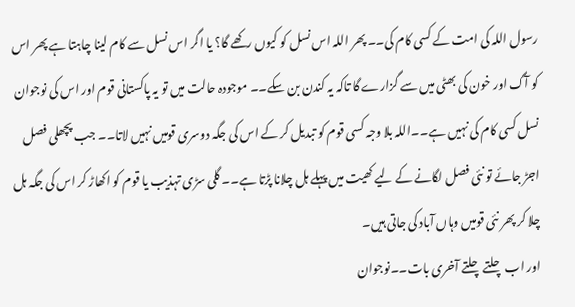رسول اللہ کی امت کے کسی کام کی۔۔ پھر اللہ اس نسل کو کیوں رکھے گا؟ یا اگر اس نسل سے کام لینا چاہتا ہے پھر اس کو آگ اور خون کی بھٹی میں سے گزارے گا تاکہ یہ کندن بن سکے۔۔ موجودہ حالت میں تو یہ پاکستانی قوم اور اس کی نوجوان نسل کسی کام کی نہیں ہے۔۔اللہ بلا وجہ کسی قوم کو تبدیل کر کے اس کی جگہ دوسری قومیں نہیں لاتا۔۔ جب پچھلی فصل اجڑ جائے تو نئی فصل لگانے کے لیے کھیت میں پہلے ہل چلانا پڑتا ہے۔۔ گلی سڑی تہذیب یا قوم کو اکھاڑ کر اس کی جگہ ہل چلا کر پھر نئی قومیں وہاں آباد کی جاتی ہیں۔
اور اب چلتے چلتے آخری بات۔۔نوجوان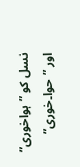نسل کو ”ہواخوری” اور ”حوا۔خوری”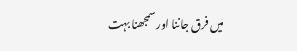میں فرق جاننا اور سمجھنا بہت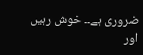ضروری ہے۔۔ خوش رہیں اور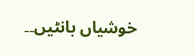خوشیاں بانٹیں۔۔